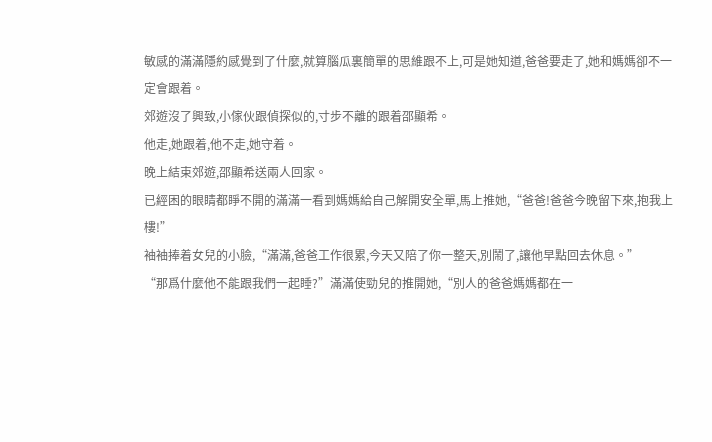敏感的滿滿隱約感覺到了什麼,就算腦瓜裏簡單的思維跟不上,可是她知道,爸爸要走了,她和媽媽卻不一定會跟着。
郊遊沒了興致,小傢伙跟偵探似的,寸步不離的跟着邵顯希。
他走,她跟着,他不走,她守着。
晚上結束郊遊,邵顯希送兩人回家。
已經困的眼睛都睜不開的滿滿一看到媽媽給自己解開安全單,馬上推她,“爸爸!爸爸今晚留下來,抱我上樓!”
袖袖捧着女兒的小臉,“滿滿,爸爸工作很累,今天又陪了你一整天,別鬧了,讓他早點回去休息。”
“那爲什麼他不能跟我們一起睡?”滿滿使勁兒的推開她,“別人的爸爸媽媽都在一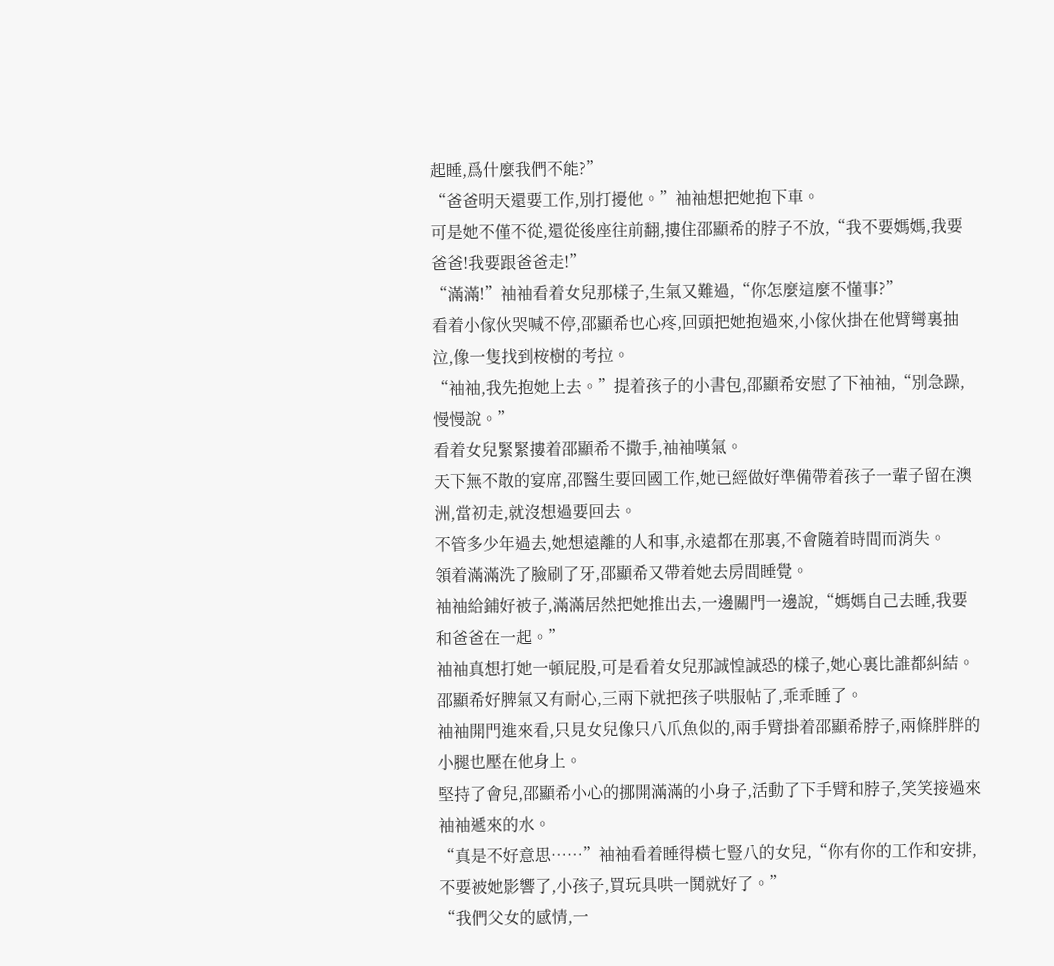起睡,爲什麼我們不能?”
“爸爸明天還要工作,別打擾他。”袖袖想把她抱下車。
可是她不僅不從,還從後座往前翻,摟住邵顯希的脖子不放,“我不要媽媽,我要爸爸!我要跟爸爸走!”
“滿滿!”袖袖看着女兒那樣子,生氣又難過,“你怎麼這麼不懂事?”
看着小傢伙哭喊不停,邵顯希也心疼,回頭把她抱過來,小傢伙掛在他臂彎裏抽泣,像一隻找到桉樹的考拉。
“袖袖,我先抱她上去。”提着孩子的小書包,邵顯希安慰了下袖袖,“別急躁,慢慢說。”
看着女兒緊緊摟着邵顯希不撒手,袖袖嘆氣。
天下無不散的宴席,邵醫生要回國工作,她已經做好準備帶着孩子一輩子留在澳洲,當初走,就沒想過要回去。
不管多少年過去,她想遠離的人和事,永遠都在那裏,不會隨着時間而消失。
領着滿滿洗了臉刷了牙,邵顯希又帶着她去房間睡覺。
袖袖給鋪好被子,滿滿居然把她推出去,一邊關門一邊說,“媽媽自己去睡,我要和爸爸在一起。”
袖袖真想打她一頓屁股,可是看着女兒那誠惶誠恐的樣子,她心裏比誰都糾結。
邵顯希好脾氣又有耐心,三兩下就把孩子哄服帖了,乖乖睡了。
袖袖開門進來看,只見女兒像只八爪魚似的,兩手臂掛着邵顯希脖子,兩條胖胖的小腿也壓在他身上。
堅持了會兒,邵顯希小心的挪開滿滿的小身子,活動了下手臂和脖子,笑笑接過來袖袖遞來的水。
“真是不好意思……”袖袖看着睡得橫七豎八的女兒,“你有你的工作和安排,不要被她影響了,小孩子,買玩具哄一鬨就好了。”
“我們父女的感情,一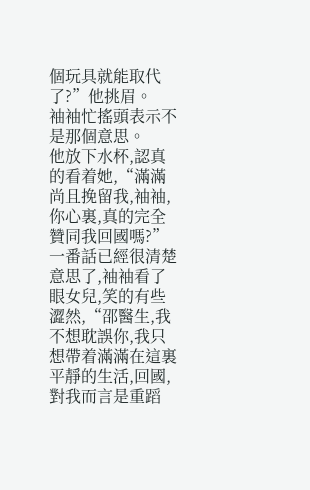個玩具就能取代了?”他挑眉。
袖袖忙搖頭表示不是那個意思。
他放下水杯,認真的看着她,“滿滿尚且挽留我,袖袖,你心裏,真的完全贊同我回國嗎?”
一番話已經很清楚意思了,袖袖看了眼女兒,笑的有些澀然,“邵醫生,我不想耽誤你,我只想帶着滿滿在這裏平靜的生活,回國,對我而言是重蹈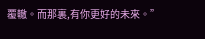覆轍。而那裏,有你更好的未來。”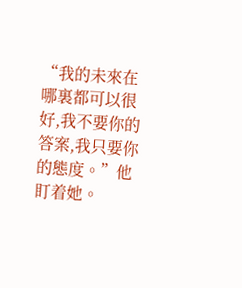“我的未來在哪裏都可以很好,我不要你的答案,我只要你的態度。”他盯着她。